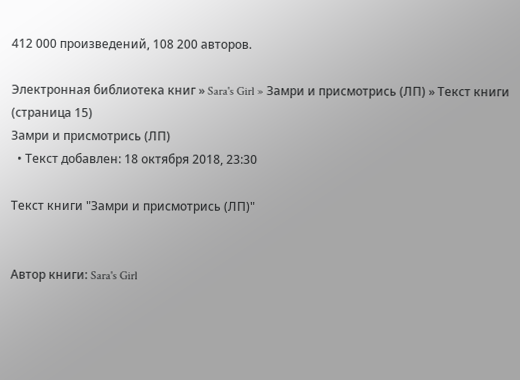412 000 произведений, 108 200 авторов.

Электронная библиотека книг » Sara's Girl » Замри и присмотрись (ЛП) » Текст книги (страница 15)
Замри и присмотрись (ЛП)
  • Текст добавлен: 18 октября 2018, 23:30

Текст книги "Замри и присмотрись (ЛП)"


Автор книги: Sara's Girl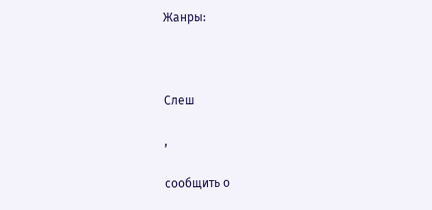Жанры:



Слеш

,

сообщить о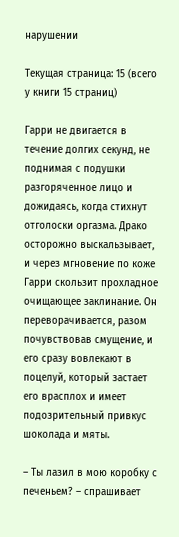нарушении

Текущая страница: 15 (всего у книги 15 страниц)

Гарри не двигается в течение долгих секунд, не поднимая с подушки разгоряченное лицо и дожидаясь, когда стихнут отголоски оргазма. Драко осторожно выскальзывает, и через мгновение по коже Гарри скользит прохладное очищающее заклинание. Он переворачивается, разом почувствовав смущение, и его сразу вовлекают в поцелуй, который застает его врасплох и имеет подозрительный привкус шоколада и мяты.

– Ты лазил в мою коробку с печеньем? – спрашивает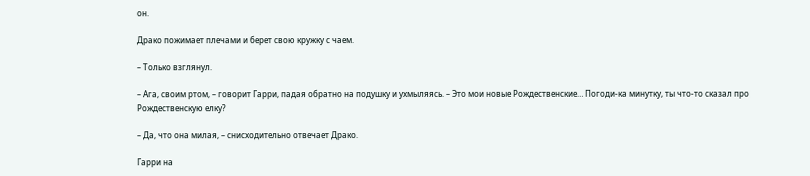он.

Драко пожимает плечами и берет свою кружку с чаем.

– Только взглянул.

– Ага, своим ртом, – говорит Гарри, падая обратно на подушку и ухмыляясь. – Это мои новые Рождественские… Погоди-ка минутку, ты что-то сказал про Рождественскую елку?

– Да, что она милая, – снисходительно отвечает Драко.

Гарри на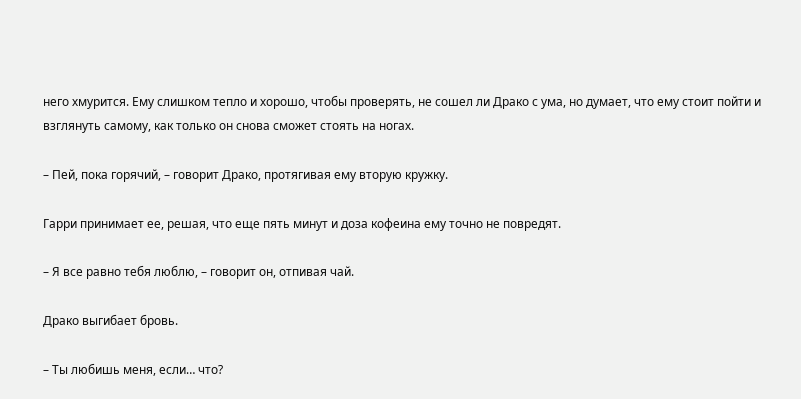него хмурится. Ему слишком тепло и хорошо, чтобы проверять, не сошел ли Драко с ума, но думает, что ему стоит пойти и взглянуть самому, как только он снова сможет стоять на ногах.

– Пей, пока горячий, – говорит Драко, протягивая ему вторую кружку.

Гарри принимает ее, решая, что еще пять минут и доза кофеина ему точно не повредят.

– Я все равно тебя люблю, – говорит он, отпивая чай.

Драко выгибает бровь.

– Ты любишь меня, если… что?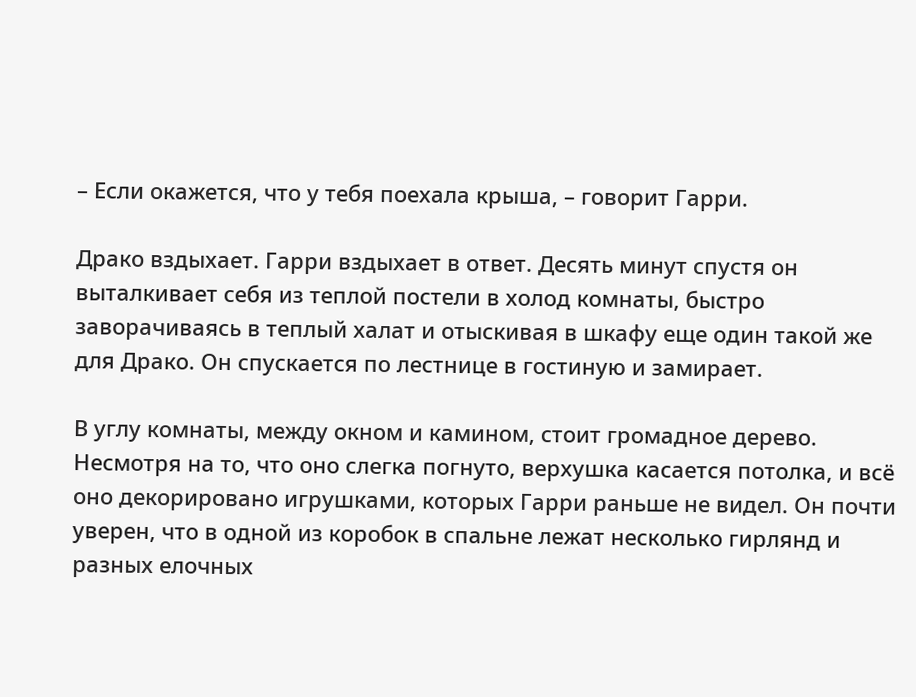– Если окажется, что у тебя поехала крыша, – говорит Гарри.

Драко вздыхает. Гарри вздыхает в ответ. Десять минут спустя он выталкивает себя из теплой постели в холод комнаты, быстро заворачиваясь в теплый халат и отыскивая в шкафу еще один такой же для Драко. Он спускается по лестнице в гостиную и замирает.

В углу комнаты, между окном и камином, стоит громадное дерево. Несмотря на то, что оно слегка погнуто, верхушка касается потолка, и всё оно декорировано игрушками, которых Гарри раньше не видел. Он почти уверен, что в одной из коробок в спальне лежат несколько гирлянд и разных елочных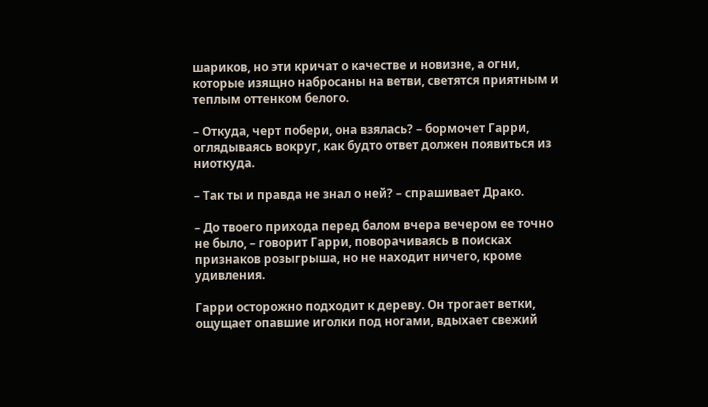шариков, но эти кричат о качестве и новизне, а огни, которые изящно набросаны на ветви, светятся приятным и теплым оттенком белого.

– Откуда, черт побери, она взялась? – бормочет Гарри, оглядываясь вокруг, как будто ответ должен появиться из ниоткуда.

– Так ты и правда не знал о ней? – спрашивает Драко.

– До твоего прихода перед балом вчера вечером ее точно не было, – говорит Гарри, поворачиваясь в поисках признаков розыгрыша, но не находит ничего, кроме удивления.

Гарри осторожно подходит к дереву. Он трогает ветки, ощущает опавшие иголки под ногами, вдыхает свежий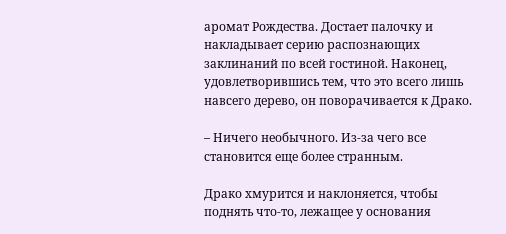аромат Рождества. Достает палочку и накладывает серию распознающих заклинаний по всей гостиной. Наконец, удовлетворившись тем, что это всего лишь навсего дерево, он поворачивается к Драко.

– Ничего необычного. Из-за чего все становится еще более странным.

Драко хмурится и наклоняется, чтобы поднять что-то, лежащее у основания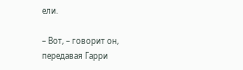ели.

– Вот, – говорит он, передавая Гарри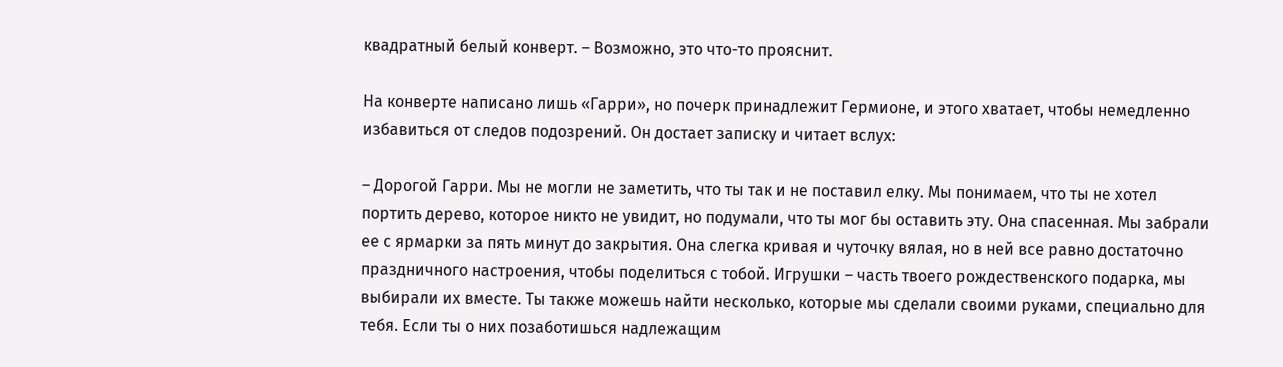квадратный белый конверт. – Возможно, это что-то прояснит.

На конверте написано лишь «Гарри», но почерк принадлежит Гермионе, и этого хватает, чтобы немедленно избавиться от следов подозрений. Он достает записку и читает вслух:

– Дорогой Гарри. Мы не могли не заметить, что ты так и не поставил елку. Мы понимаем, что ты не хотел портить дерево, которое никто не увидит, но подумали, что ты мог бы оставить эту. Она спасенная. Мы забрали ее с ярмарки за пять минут до закрытия. Она слегка кривая и чуточку вялая, но в ней все равно достаточно праздничного настроения, чтобы поделиться с тобой. Игрушки – часть твоего рождественского подарка, мы выбирали их вместе. Ты также можешь найти несколько, которые мы сделали своими руками, специально для тебя. Если ты о них позаботишься надлежащим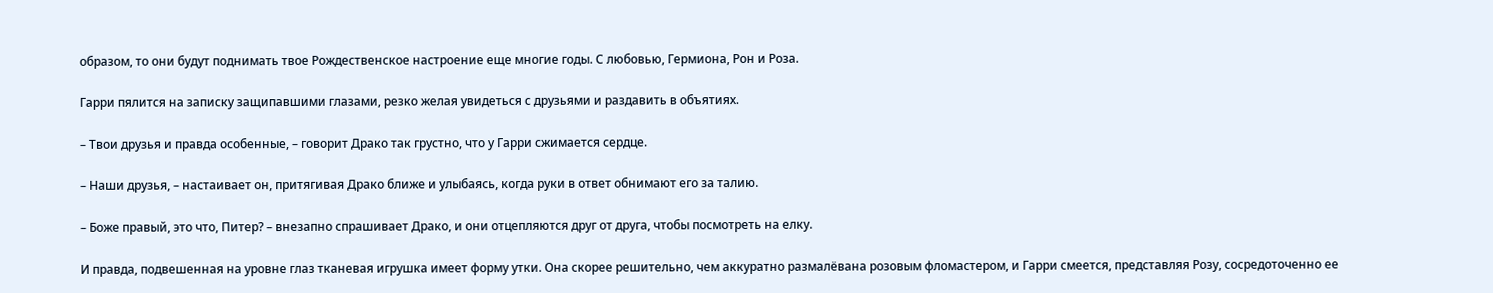образом, то они будут поднимать твое Рождественское настроение еще многие годы. С любовью, Гермиона, Рон и Роза.

Гарри пялится на записку защипавшими глазами, резко желая увидеться с друзьями и раздавить в объятиях.

– Твои друзья и правда особенные, – говорит Драко так грустно, что у Гарри сжимается сердце.

– Наши друзья, – настаивает он, притягивая Драко ближе и улыбаясь, когда руки в ответ обнимают его за талию.

– Боже правый, это что, Питер? – внезапно спрашивает Драко, и они отцепляются друг от друга, чтобы посмотреть на елку.

И правда, подвешенная на уровне глаз тканевая игрушка имеет форму утки. Она скорее решительно, чем аккуратно размалёвана розовым фломастером, и Гарри смеется, представляя Розу, сосредоточенно ее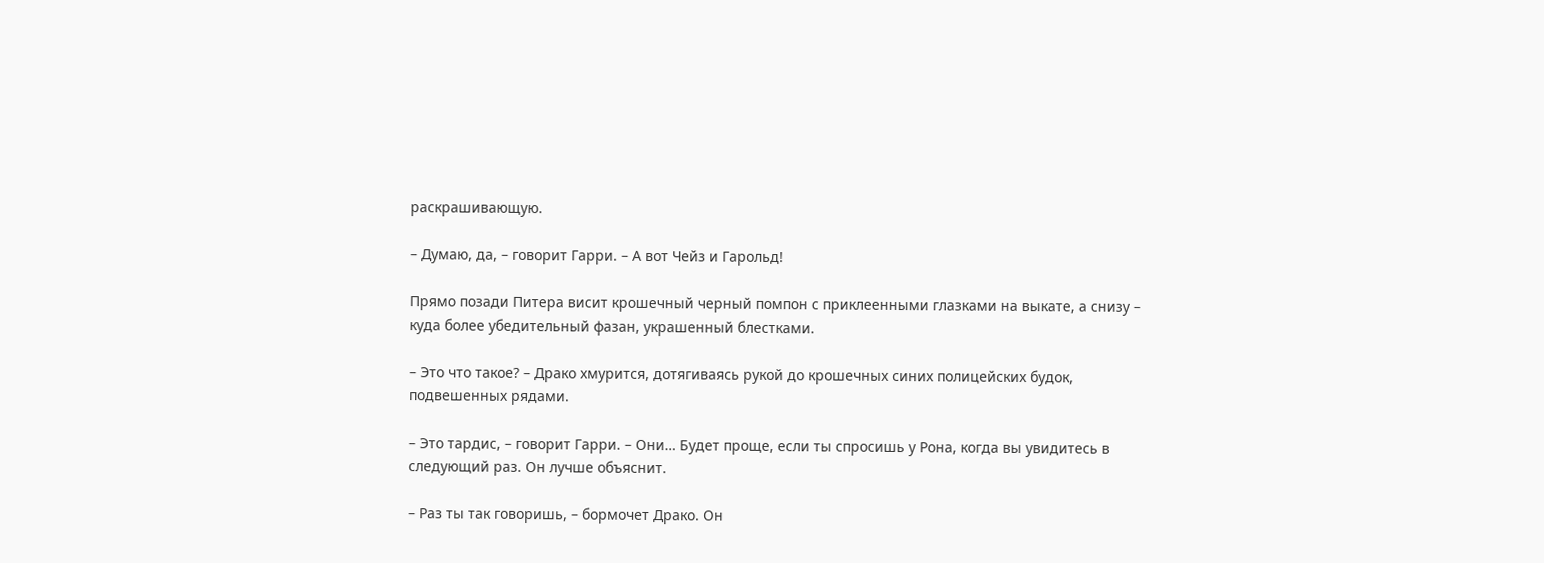раскрашивающую.

– Думаю, да, – говорит Гарри. – А вот Чейз и Гарольд!

Прямо позади Питера висит крошечный черный помпон с приклеенными глазками на выкате, а снизу – куда более убедительный фазан, украшенный блестками.

– Это что такое? – Драко хмурится, дотягиваясь рукой до крошечных синих полицейских будок, подвешенных рядами.

– Это тардис, – говорит Гарри. – Они… Будет проще, если ты спросишь у Рона, когда вы увидитесь в следующий раз. Он лучше объяснит.

– Раз ты так говоришь, – бормочет Драко. Он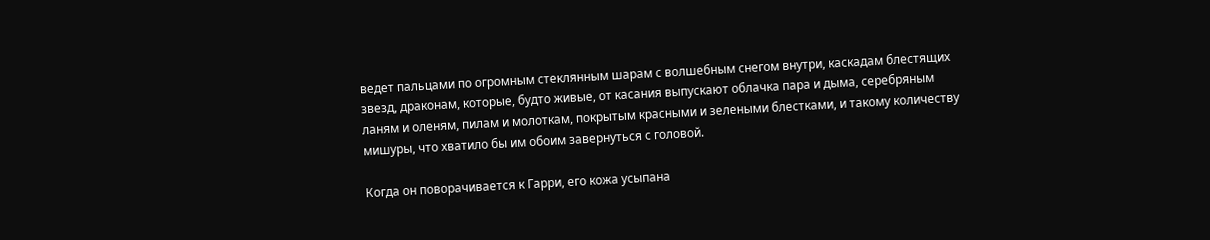ведет пальцами по огромным стеклянным шарам с волшебным снегом внутри, каскадам блестящих звезд, драконам, которые, будто живые, от касания выпускают облачка пара и дыма, серебряным ланям и оленям, пилам и молоткам, покрытым красными и зелеными блестками, и такому количеству мишуры, что хватило бы им обоим завернуться с головой.

Когда он поворачивается к Гарри, его кожа усыпана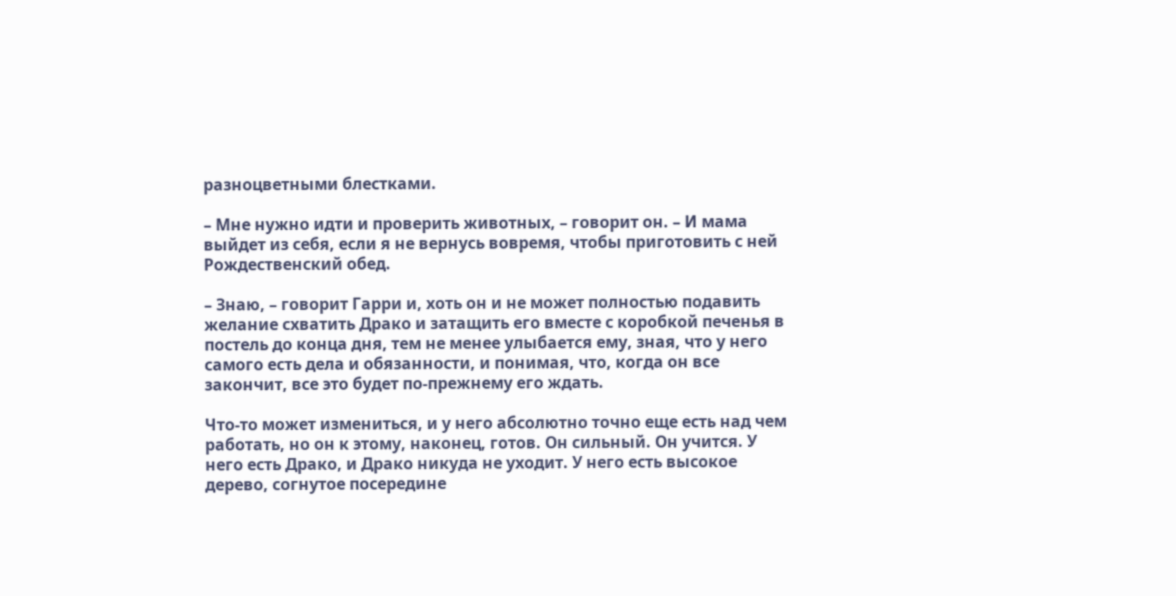разноцветными блестками.

– Мне нужно идти и проверить животных, – говорит он. – И мама выйдет из себя, если я не вернусь вовремя, чтобы приготовить с ней Рождественский обед.

– Знаю, – говорит Гарри и, хоть он и не может полностью подавить желание схватить Драко и затащить его вместе с коробкой печенья в постель до конца дня, тем не менее улыбается ему, зная, что у него самого есть дела и обязанности, и понимая, что, когда он все закончит, все это будет по-прежнему его ждать.

Что-то может измениться, и у него абсолютно точно еще есть над чем работать, но он к этому, наконец, готов. Он сильный. Он учится. У него есть Драко, и Драко никуда не уходит. У него есть высокое дерево, согнутое посередине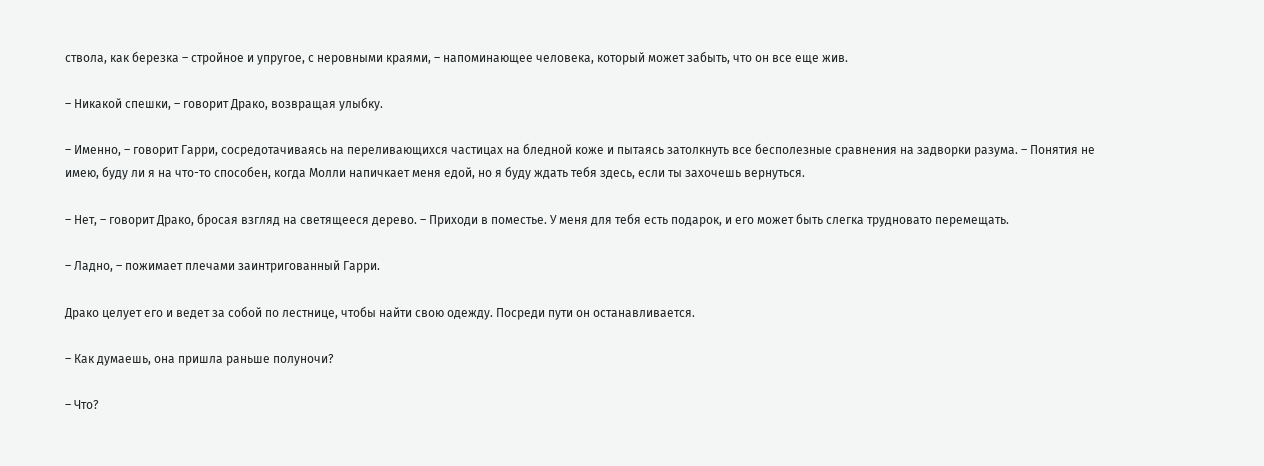ствола, как березка – стройное и упругое, с неровными краями, – напоминающее человека, который может забыть, что он все еще жив.

– Никакой спешки, – говорит Драко, возвращая улыбку.

– Именно, – говорит Гарри, сосредотачиваясь на переливающихся частицах на бледной коже и пытаясь затолкнуть все бесполезные сравнения на задворки разума. – Понятия не имею, буду ли я на что-то способен, когда Молли напичкает меня едой, но я буду ждать тебя здесь, если ты захочешь вернуться.

– Нет, – говорит Драко, бросая взгляд на светящееся дерево. – Приходи в поместье. У меня для тебя есть подарок, и его может быть слегка трудновато перемещать.

– Ладно, – пожимает плечами заинтригованный Гарри.

Драко целует его и ведет за собой по лестнице, чтобы найти свою одежду. Посреди пути он останавливается.

– Как думаешь, она пришла раньше полуночи?

– Что?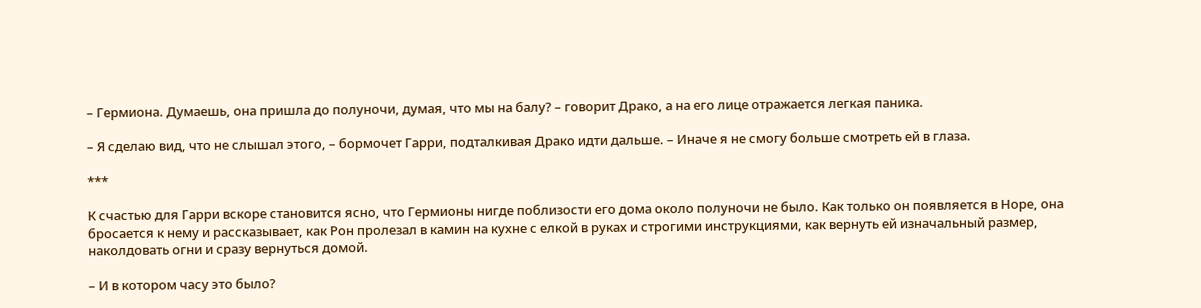– Гермиона. Думаешь, она пришла до полуночи, думая, что мы на балу? – говорит Драко, а на его лице отражается легкая паника.

– Я сделаю вид, что не слышал этого, – бормочет Гарри, подталкивая Драко идти дальше. – Иначе я не смогу больше смотреть ей в глаза.

***

К счастью для Гарри вскоре становится ясно, что Гермионы нигде поблизости его дома около полуночи не было. Как только он появляется в Норе, она бросается к нему и рассказывает, как Рон пролезал в камин на кухне с елкой в руках и строгими инструкциями, как вернуть ей изначальный размер, наколдовать огни и сразу вернуться домой.

– И в котором часу это было?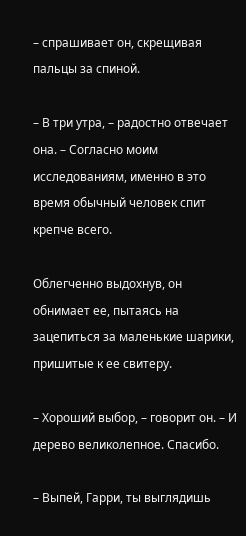– спрашивает он, скрещивая пальцы за спиной.

– В три утра, – радостно отвечает она. – Согласно моим исследованиям, именно в это время обычный человек спит крепче всего.

Облегченно выдохнув, он обнимает ее, пытаясь на зацепиться за маленькие шарики, пришитые к ее свитеру.

– Хороший выбор, – говорит он. – И дерево великолепное. Спасибо.

– Выпей, Гарри, ты выглядишь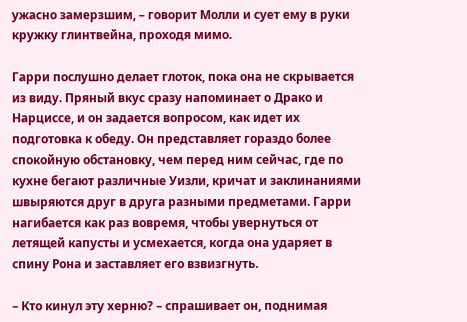ужасно замерзшим, – говорит Молли и сует ему в руки кружку глинтвейна, проходя мимо.

Гарри послушно делает глоток, пока она не скрывается из виду. Пряный вкус сразу напоминает о Драко и Нарциссе, и он задается вопросом, как идет их подготовка к обеду. Он представляет гораздо более спокойную обстановку, чем перед ним сейчас, где по кухне бегают различные Уизли, кричат и заклинаниями швыряются друг в друга разными предметами. Гарри нагибается как раз вовремя, чтобы увернуться от летящей капусты и усмехается, когда она ударяет в спину Рона и заставляет его взвизгнуть.

– Кто кинул эту херню? – спрашивает он, поднимая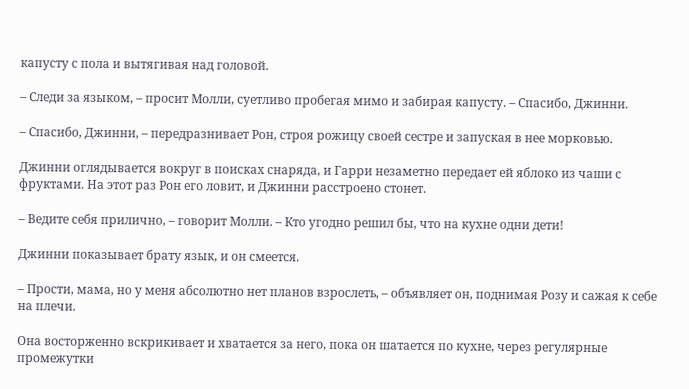капусту с пола и вытягивая над головой.

– Следи за языком, – просит Молли, суетливо пробегая мимо и забирая капусту. – Спасибо, Джинни.

– Спасибо, Джинни, – передразнивает Рон, строя рожицу своей сестре и запуская в нее морковью.

Джинни оглядывается вокруг в поисках снаряда, и Гарри незаметно передает ей яблоко из чаши с фруктами. На этот раз Рон его ловит, и Джинни расстроено стонет.

– Ведите себя прилично, – говорит Молли. – Кто угодно решил бы, что на кухне одни дети!

Джинни показывает брату язык, и он смеется.

– Прости, мама, но у меня абсолютно нет планов взрослеть, – объявляет он, поднимая Розу и сажая к себе на плечи.

Она восторженно вскрикивает и хватается за него, пока он шатается по кухне, через регулярные промежутки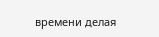времени делая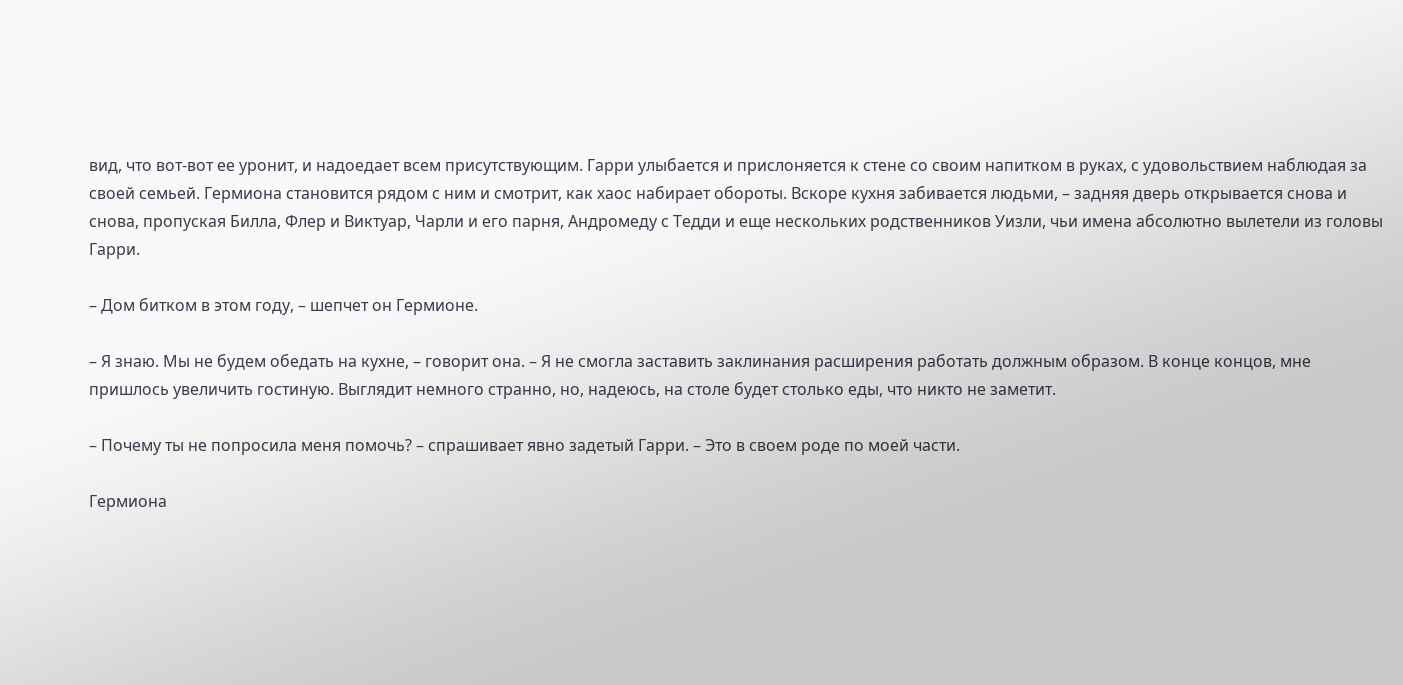вид, что вот-вот ее уронит, и надоедает всем присутствующим. Гарри улыбается и прислоняется к стене со своим напитком в руках, с удовольствием наблюдая за своей семьей. Гермиона становится рядом с ним и смотрит, как хаос набирает обороты. Вскоре кухня забивается людьми, – задняя дверь открывается снова и снова, пропуская Билла, Флер и Виктуар, Чарли и его парня, Андромеду с Тедди и еще нескольких родственников Уизли, чьи имена абсолютно вылетели из головы Гарри.

– Дом битком в этом году, – шепчет он Гермионе.

– Я знаю. Мы не будем обедать на кухне, – говорит она. – Я не смогла заставить заклинания расширения работать должным образом. В конце концов, мне пришлось увеличить гостиную. Выглядит немного странно, но, надеюсь, на столе будет столько еды, что никто не заметит.

– Почему ты не попросила меня помочь? – спрашивает явно задетый Гарри. – Это в своем роде по моей части.

Гермиона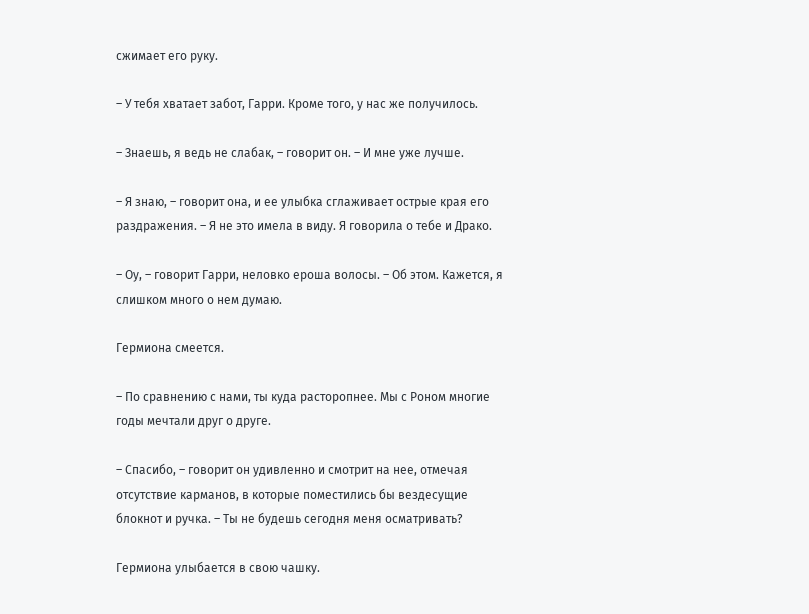сжимает его руку.

– У тебя хватает забот, Гарри. Кроме того, у нас же получилось.

– Знаешь, я ведь не слабак, – говорит он. – И мне уже лучше.

– Я знаю, – говорит она, и ее улыбка сглаживает острые края его раздражения. – Я не это имела в виду. Я говорила о тебе и Драко.

– Оу, – говорит Гарри, неловко ероша волосы. – Об этом. Кажется, я слишком много о нем думаю.

Гермиона смеется.

– По сравнению с нами, ты куда расторопнее. Мы с Роном многие годы мечтали друг о друге.

– Спасибо, – говорит он удивленно и смотрит на нее, отмечая отсутствие карманов, в которые поместились бы вездесущие блокнот и ручка. – Ты не будешь сегодня меня осматривать?

Гермиона улыбается в свою чашку.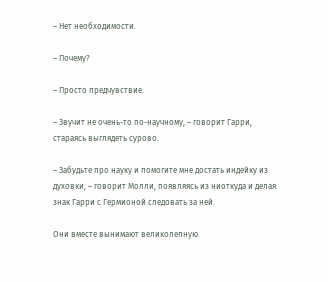– Нет необходимости.

– Почему?

– Просто предчувствие.

– Звучит не очень-то по-научному, – говорит Гарри, стараясь выглядеть сурово.

– Забудьте про науку и помогите мне достать индейку из духовки, – говорит Молли, появляясь из ниоткуда и делая знак Гарри с Гермионой следовать за ней.

Они вместе вынимают великолепную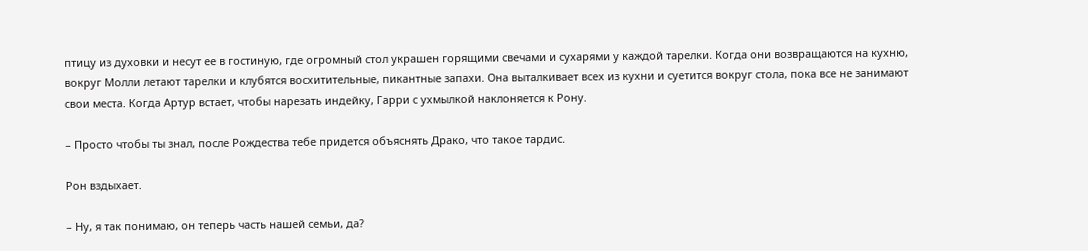птицу из духовки и несут ее в гостиную, где огромный стол украшен горящими свечами и сухарями у каждой тарелки. Когда они возвращаются на кухню, вокруг Молли летают тарелки и клубятся восхитительные, пикантные запахи. Она выталкивает всех из кухни и суетится вокруг стола, пока все не занимают свои места. Когда Артур встает, чтобы нарезать индейку, Гарри с ухмылкой наклоняется к Рону.

– Просто чтобы ты знал, после Рождества тебе придется объяснять Драко, что такое тардис.

Рон вздыхает.

– Ну, я так понимаю, он теперь часть нашей семьи, да?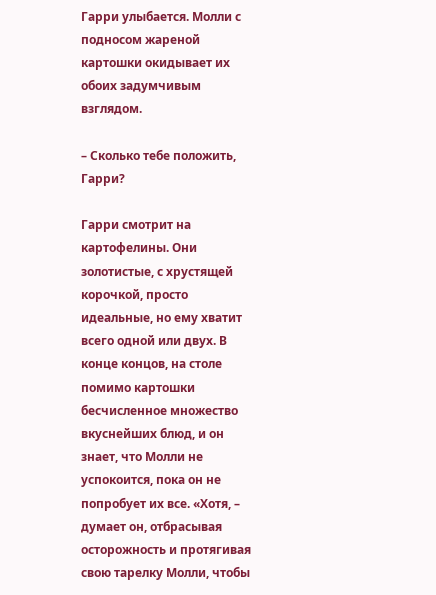Гарри улыбается. Молли с подносом жареной картошки окидывает их обоих задумчивым взглядом.

– Сколько тебе положить, Гарри?

Гарри смотрит на картофелины. Они золотистые, с хрустящей корочкой, просто идеальные, но ему хватит всего одной или двух. В конце концов, на столе помимо картошки бесчисленное множество вкуснейших блюд, и он знает, что Молли не успокоится, пока он не попробует их все. «Хотя, – думает он, отбрасывая осторожность и протягивая свою тарелку Молли, чтобы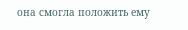она смогла положить ему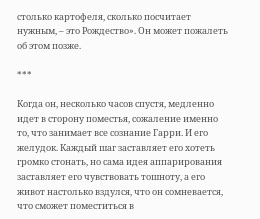столько картофеля, сколько посчитает нужным, – это Рождество». Он может пожалеть об этом позже.

***

Когда он, несколько часов спустя, медленно идет в сторону поместья, сожаление именно то, что занимает все сознание Гарри. И его желудок. Каждый шаг заставляет его хотеть громко стонать, но сама идея аппарирования заставляет его чувствовать тошноту, а его живот настолько вздулся, что он сомневается, что сможет поместиться в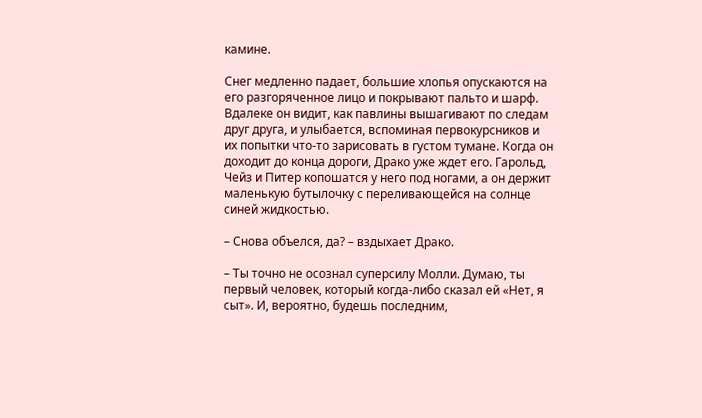камине.

Снег медленно падает, большие хлопья опускаются на его разгоряченное лицо и покрывают пальто и шарф. Вдалеке он видит, как павлины вышагивают по следам друг друга, и улыбается, вспоминая первокурсников и их попытки что-то зарисовать в густом тумане. Когда он доходит до конца дороги, Драко уже ждет его. Гарольд, Чейз и Питер копошатся у него под ногами, а он держит маленькую бутылочку с переливающейся на солнце синей жидкостью.

– Снова объелся, да? – вздыхает Драко.

– Ты точно не осознал суперсилу Молли. Думаю, ты первый человек, который когда-либо сказал ей «Нет, я сыт». И, вероятно, будешь последним,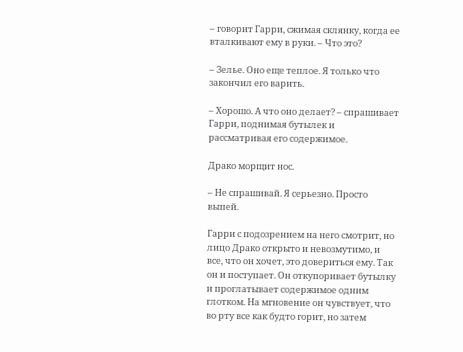– говорит Гарри, сжимая склянку, когда ее вталкивают ему в руки. – Что это?

– Зелье. Оно еще теплое. Я только что закончил его варить.

– Хорошо. А что оно делает? – спрашивает Гарри, поднимая бутылек и рассматривая его содержимое.

Драко морщит нос.

– Не спрашивай. Я серьезно. Просто выпей.

Гарри с подозрением на него смотрит, но лицо Драко открыто и невозмутимо, и все, что он хочет, это довериться ему. Так он и поступает. Он откупоривает бутылку и проглатывает содержимое одним глотком. На мгновение он чувствует, что во рту все как будто горит, но затем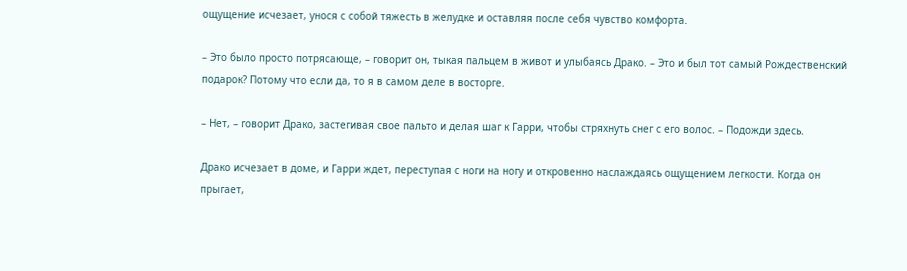ощущение исчезает, унося с собой тяжесть в желудке и оставляя после себя чувство комфорта.

– Это было просто потрясающе, – говорит он, тыкая пальцем в живот и улыбаясь Драко. – Это и был тот самый Рождественский подарок? Потому что если да, то я в самом деле в восторге.

– Нет, – говорит Драко, застегивая свое пальто и делая шаг к Гарри, чтобы стряхнуть снег с его волос. – Подожди здесь.

Драко исчезает в доме, и Гарри ждет, переступая с ноги на ногу и откровенно наслаждаясь ощущением легкости. Когда он прыгает,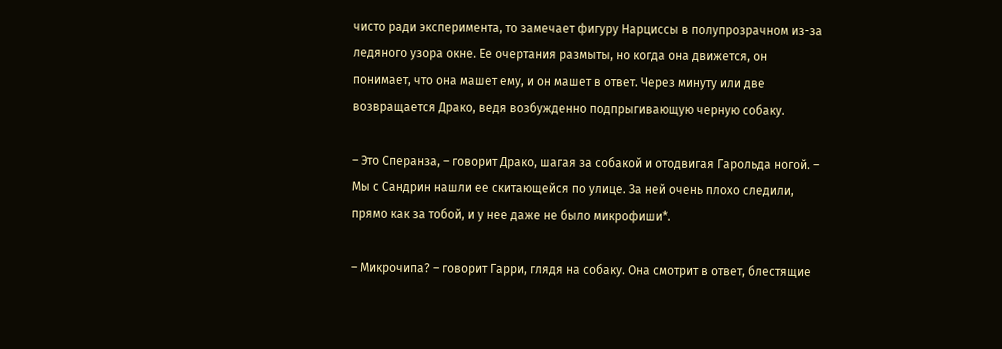чисто ради эксперимента, то замечает фигуру Нарциссы в полупрозрачном из-за ледяного узора окне. Ее очертания размыты, но когда она движется, он понимает, что она машет ему, и он машет в ответ. Через минуту или две возвращается Драко, ведя возбужденно подпрыгивающую черную собаку.

– Это Сперанза, – говорит Драко, шагая за собакой и отодвигая Гарольда ногой. – Мы с Сандрин нашли ее скитающейся по улице. За ней очень плохо следили, прямо как за тобой, и у нее даже не было микрофиши*.

– Микрочипа? – говорит Гарри, глядя на собаку. Она смотрит в ответ, блестящие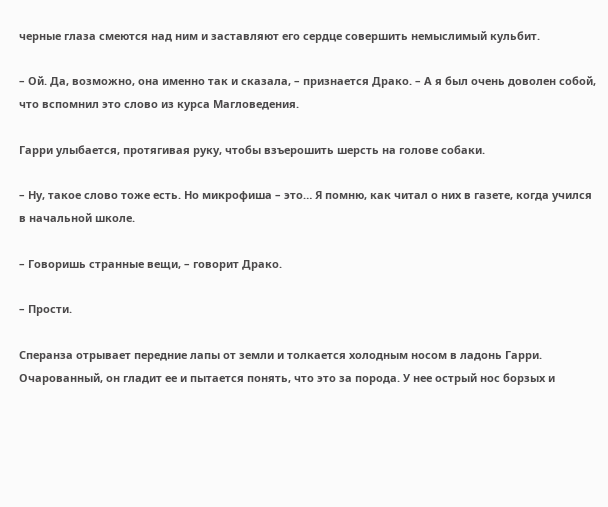черные глаза смеются над ним и заставляют его сердце совершить немыслимый кульбит.

– Ой. Да, возможно, она именно так и сказала, – признается Драко. – А я был очень доволен собой, что вспомнил это слово из курса Магловедения.

Гарри улыбается, протягивая руку, чтобы взъерошить шерсть на голове собаки.

– Ну, такое слово тоже есть. Но микрофиша – это… Я помню, как читал о них в газете, когда учился в начальной школе.

– Говоришь странные вещи, – говорит Драко.

– Прости.

Сперанза отрывает передние лапы от земли и толкается холодным носом в ладонь Гарри. Очарованный, он гладит ее и пытается понять, что это за порода. У нее острый нос борзых и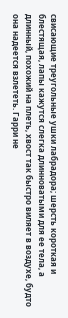свисающие треугольные ушки лабрадора; шерсть короткая и блестящая, лапы кажутся слегка длинноватыми для ее тела, а длинный, похожий на плеть, хвост так быстро виляет в воздухе, будто она надеется взлететь. Гарри не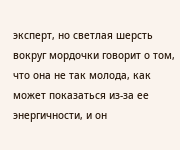эксперт, но светлая шерсть вокруг мордочки говорит о том, что она не так молода, как может показаться из-за ее энергичности, и он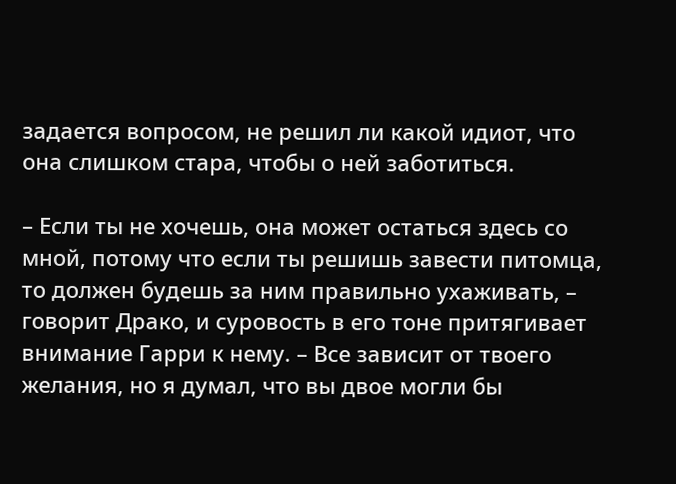задается вопросом, не решил ли какой идиот, что она слишком стара, чтобы о ней заботиться.

– Если ты не хочешь, она может остаться здесь со мной, потому что если ты решишь завести питомца, то должен будешь за ним правильно ухаживать, – говорит Драко, и суровость в его тоне притягивает внимание Гарри к нему. – Все зависит от твоего желания, но я думал, что вы двое могли бы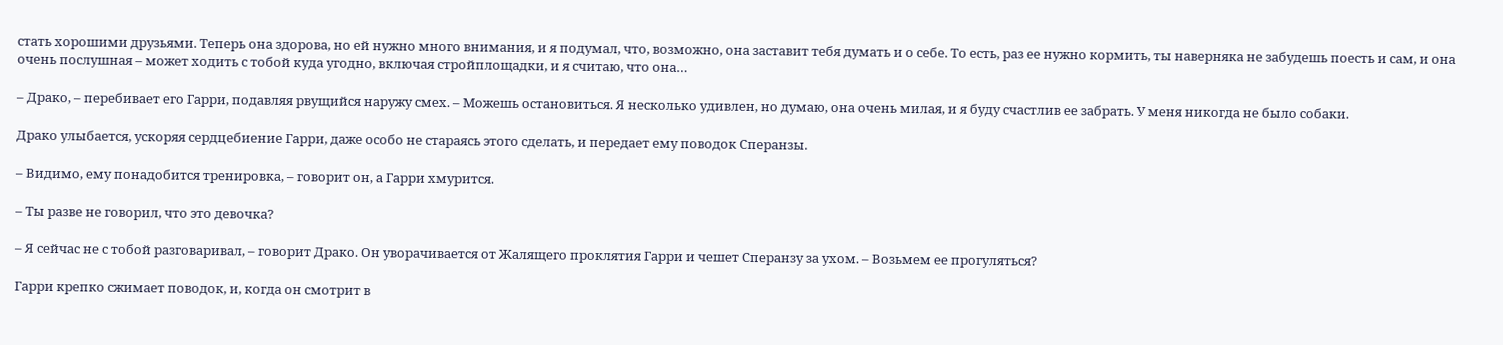стать хорошими друзьями. Теперь она здорова, но ей нужно много внимания, и я подумал, что, возможно, она заставит тебя думать и о себе. То есть, раз ее нужно кормить, ты наверняка не забудешь поесть и сам, и она очень послушная – может ходить с тобой куда угодно, включая стройплощадки, и я считаю, что она…

– Драко, – перебивает его Гарри, подавляя рвущийся наружу смех. – Можешь остановиться. Я несколько удивлен, но думаю, она очень милая, и я буду счастлив ее забрать. У меня никогда не было собаки.

Драко улыбается, ускоряя сердцебиение Гарри, даже особо не стараясь этого сделать, и передает ему поводок Сперанзы.

– Видимо, ему понадобится тренировка, – говорит он, а Гарри хмурится.

– Ты разве не говорил, что это девочка?

– Я сейчас не с тобой разговаривал, – говорит Драко. Он уворачивается от Жалящего проклятия Гарри и чешет Сперанзу за ухом. – Возьмем ее прогуляться?

Гарри крепко сжимает поводок, и, когда он смотрит в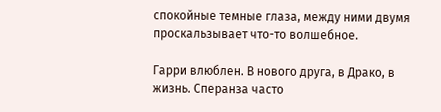спокойные темные глаза, между ними двумя проскальзывает что-то волшебное.

Гарри влюблен. В нового друга, в Драко, в жизнь. Сперанза часто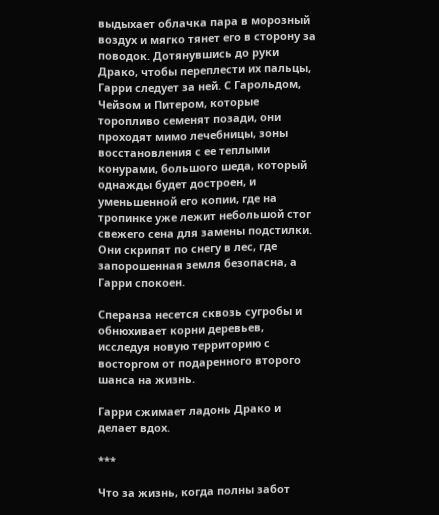выдыхает облачка пара в морозный воздух и мягко тянет его в сторону за поводок. Дотянувшись до руки Драко, чтобы переплести их пальцы, Гарри следует за ней. С Гарольдом, Чейзом и Питером, которые торопливо семенят позади, они проходят мимо лечебницы, зоны восстановления с ее теплыми конурами, большого шеда, который однажды будет достроен, и уменьшенной его копии, где на тропинке уже лежит небольшой стог свежего сена для замены подстилки. Они скрипят по снегу в лес, где запорошенная земля безопасна, а Гарри спокоен.

Сперанза несется сквозь сугробы и обнюхивает корни деревьев, исследуя новую территорию с восторгом от подаренного второго шанса на жизнь.

Гарри сжимает ладонь Драко и делает вдох.

***

Что за жизнь, когда полны забот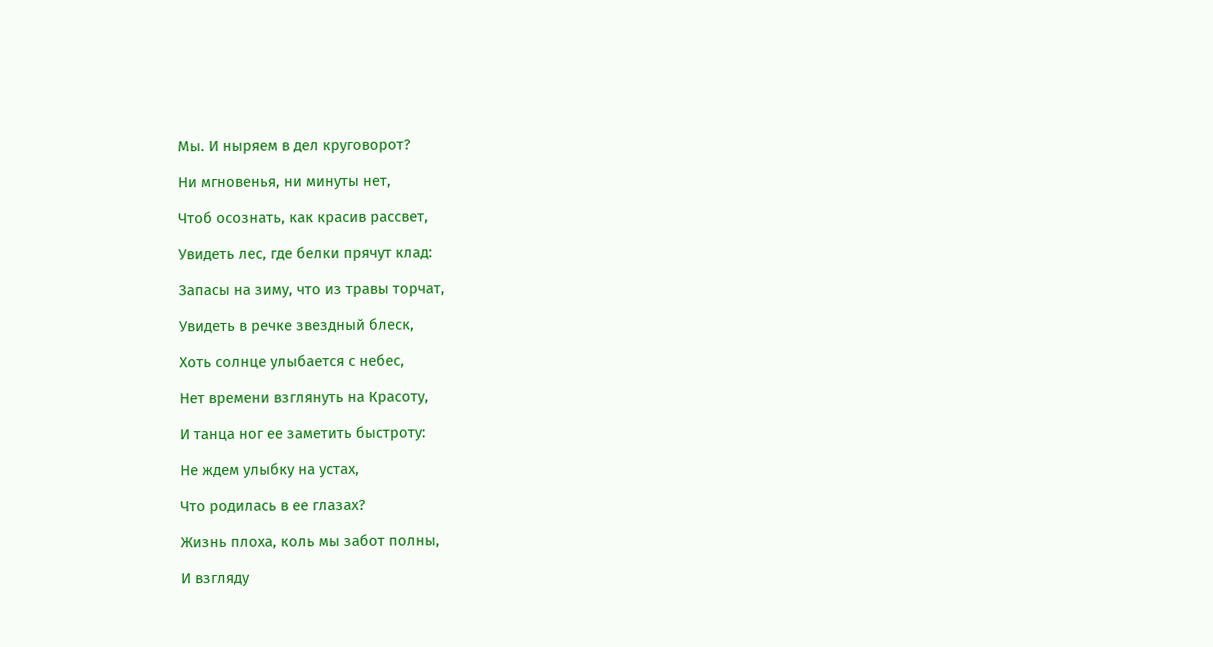Мы. И ныряем в дел круговорот?

Ни мгновенья, ни минуты нет,

Чтоб осознать, как красив рассвет,

Увидеть лес, где белки прячут клад:

Запасы на зиму, что из травы торчат,

Увидеть в речке звездный блеск,

Хоть солнце улыбается с небес,

Нет времени взглянуть на Красоту,

И танца ног ее заметить быстроту:

Не ждем улыбку на устах,

Что родилась в ее глазах?

Жизнь плоха, коль мы забот полны,

И взгляду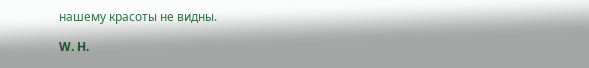нашему красоты не видны.

W. H.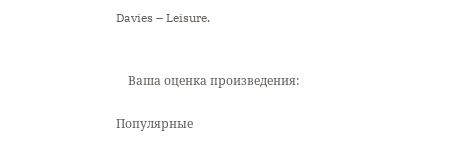Davies – Leisure.


    Ваша оценка произведения:

Популярные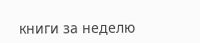книги за неделю